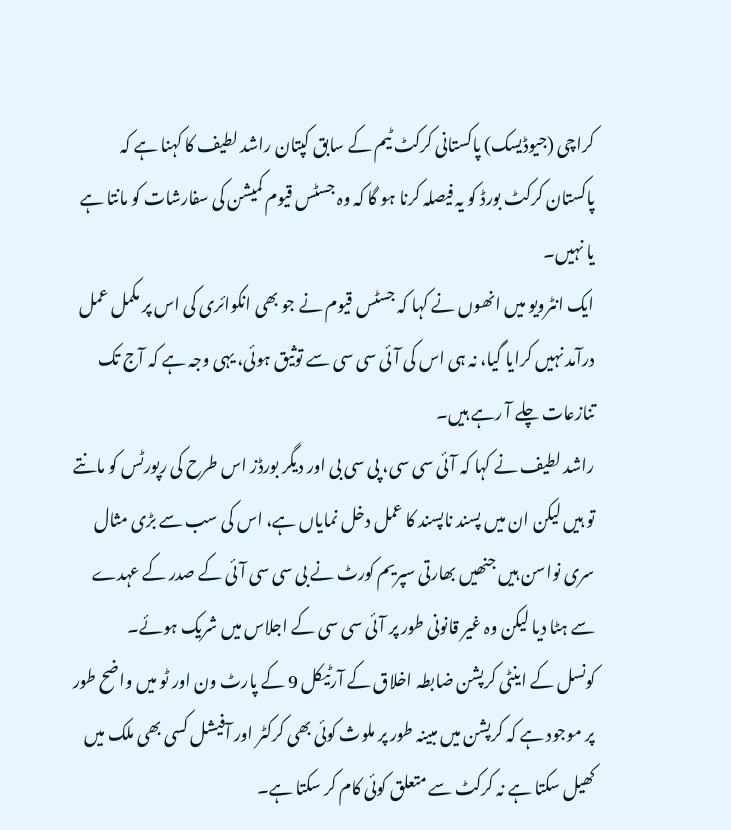کراچی (جیوڈیسک) پاکستانی کرکٹ ٹیم کے سابق کپتان راشد لطیف کا کہنا ہے کہ پاکستان کرکٹ بورڈ کو یہ فیصلہ کرنا ہو گا کہ وہ جسٹس قیوم کمیشن کی سفارشات کو مانتا ہے یا نہیں۔
ایک انٹرویو میں انھوں نے کہا کہ جسٹس قیوم نے جو بھی انکوائری کی اس پر مکمل عمل درآمد نہیں کرایا گیا، نہ ہی اس کی آئی سی سی سے توثیق ہوئی، یہی وجہ ہے کہ آج تک تنازعات چلے آ رہے ہیں۔
راشد لطیف نے کہا کہ آئی سی سی، پی سی بی اور دیگر بورڈز اس طرح کی رپورٹس کو مانتے تو ہیں لیکن ان میں پسند ناپسند کا عمل دخل نمایاں ہے، اس کی سب سے بڑی مثال سری نواسن ہیں جنھیں بھارتی سپریم کورٹ نے بی سی سی آئی کے صدر کے عہدے سے ہٹا دیا لیکن وہ غیر قانونی طور پر آئی سی سی کے اجلاس میں شریک ہوئے۔
کونسل کے اینٹی کرپشن ضابطہ اخلاق کے آرٹیکل 9 کے پارٹ ون اور ٹو میں واضح طور پر موجود ہے کہ کرپشن میں مبینہ طور پر ملوث کوئی بھی کرکٹر اور آفیشل کسی بھی ملک میں کھیل سکتا ہے نہ کرکٹ سے متعلق کوئی کام کر سکتا ہے۔